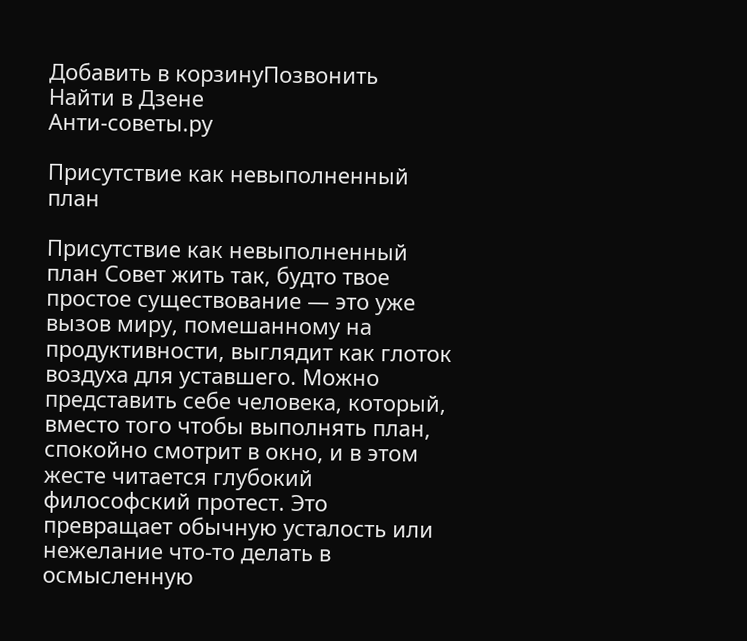Добавить в корзинуПозвонить
Найти в Дзене
Анти-советы.ру

Присутствие как невыполненный план

Присутствие как невыполненный план Совет жить так, будто твое простое существование — это уже вызов миру, помешанному на продуктивности, выглядит как глоток воздуха для уставшего. Можно представить себе человека, который, вместо того чтобы выполнять план, спокойно смотрит в окно, и в этом жесте читается глубокий философский протест. Это превращает обычную усталость или нежелание что-то делать в осмысленную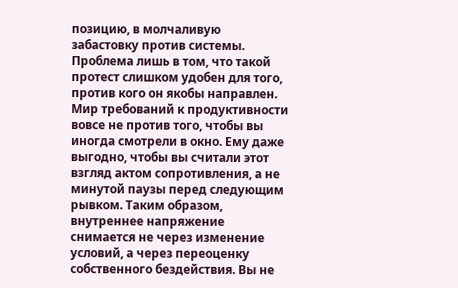позицию, в молчаливую забастовку против системы. Проблема лишь в том, что такой протест слишком удобен для того, против кого он якобы направлен. Мир требований к продуктивности вовсе не против того, чтобы вы иногда смотрели в окно. Ему даже выгодно, чтобы вы считали этот взгляд актом сопротивления, а не минутой паузы перед следующим рывком. Таким образом, внутреннее напряжение снимается не через изменение условий, а через переоценку собственного бездействия. Вы не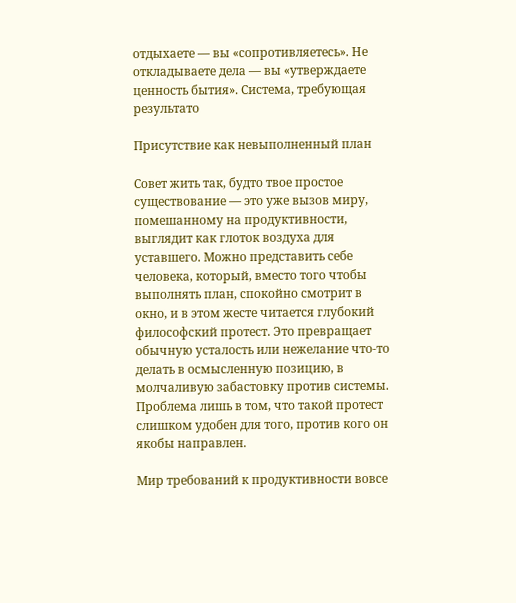отдыхаете — вы «сопротивляетесь». Не откладываете дела — вы «утверждаете ценность бытия». Система, требующая результато

Присутствие как невыполненный план

Совет жить так, будто твое простое существование — это уже вызов миру, помешанному на продуктивности, выглядит как глоток воздуха для уставшего. Можно представить себе человека, который, вместо того чтобы выполнять план, спокойно смотрит в окно, и в этом жесте читается глубокий философский протест. Это превращает обычную усталость или нежелание что-то делать в осмысленную позицию, в молчаливую забастовку против системы. Проблема лишь в том, что такой протест слишком удобен для того, против кого он якобы направлен.

Мир требований к продуктивности вовсе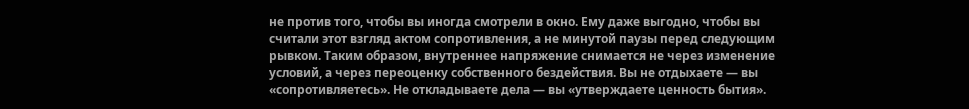не против того, чтобы вы иногда смотрели в окно. Ему даже выгодно, чтобы вы считали этот взгляд актом сопротивления, а не минутой паузы перед следующим рывком. Таким образом, внутреннее напряжение снимается не через изменение условий, а через переоценку собственного бездействия. Вы не отдыхаете — вы «сопротивляетесь». Не откладываете дела — вы «утверждаете ценность бытия».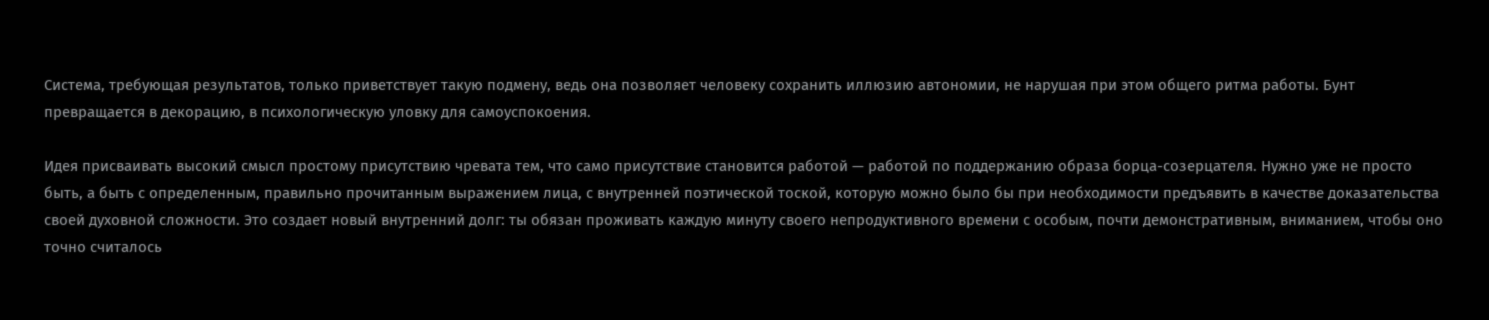Система, требующая результатов, только приветствует такую подмену, ведь она позволяет человеку сохранить иллюзию автономии, не нарушая при этом общего ритма работы. Бунт превращается в декорацию, в психологическую уловку для самоуспокоения.

Идея присваивать высокий смысл простому присутствию чревата тем, что само присутствие становится работой — работой по поддержанию образа борца-созерцателя. Нужно уже не просто быть, а быть с определенным, правильно прочитанным выражением лица, с внутренней поэтической тоской, которую можно было бы при необходимости предъявить в качестве доказательства своей духовной сложности. Это создает новый внутренний долг: ты обязан проживать каждую минуту своего непродуктивного времени с особым, почти демонстративным, вниманием, чтобы оно точно считалось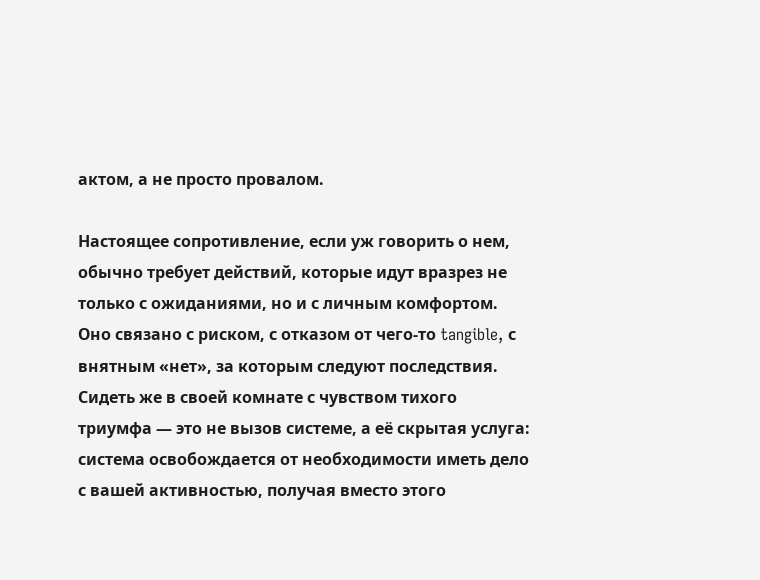актом, а не просто провалом.

Настоящее сопротивление, если уж говорить о нем, обычно требует действий, которые идут вразрез не только с ожиданиями, но и с личным комфортом. Оно связано с риском, с отказом от чего-то tangible, с внятным «нет», за которым следуют последствия. Сидеть же в своей комнате с чувством тихого триумфа — это не вызов системе, а её скрытая услуга: система освобождается от необходимости иметь дело с вашей активностью, получая вместо этого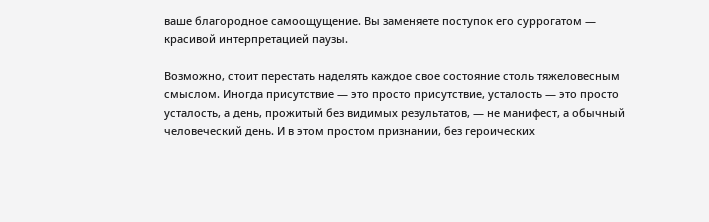ваше благородное самоощущение. Вы заменяете поступок его суррогатом — красивой интерпретацией паузы.

Возможно, стоит перестать наделять каждое свое состояние столь тяжеловесным смыслом. Иногда присутствие — это просто присутствие, усталость — это просто усталость, а день, прожитый без видимых результатов, — не манифест, а обычный человеческий день. И в этом простом признании, без героических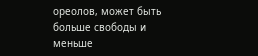ореолов, может быть больше свободы и меньше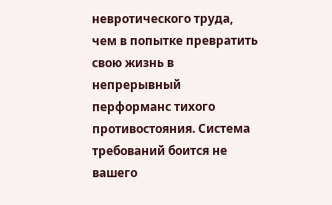невротического труда, чем в попытке превратить свою жизнь в непрерывный перформанс тихого противостояния. Система требований боится не вашего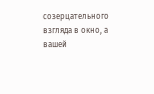созерцательного взгляда в окно, а вашей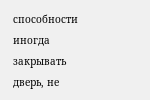способности иногда закрывать дверь, не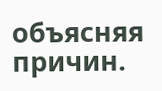объясняя причин.